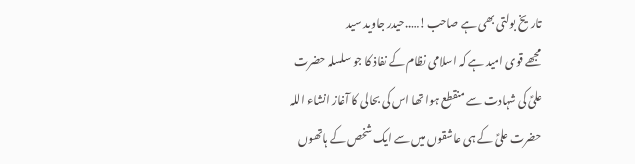تاریخ بولتی بھی ہے صاحب!…..حیدر جاوید سید
مجھے قوی امید ہے کہ اسلامی نظام کے نفاذ کا جو سلسلہ حضرت علیؑ کی شہادت سے منقطع ہوا تھا اس کی بحالی کا آغاز انشاء اللہ حضرت علیؑ کے ہی عاشقوں میں سے ایک شخص کے ہاتھوں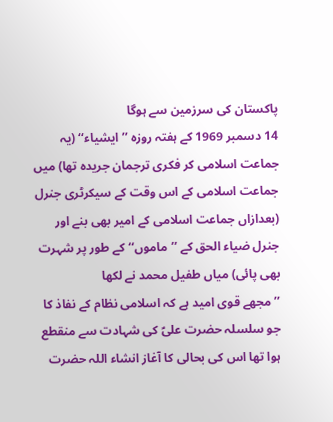پاکستان کی سرزمین سے ہوگا
14 دسمبر 1969 کے ہفتہ روزہ ’’ایشیاء‘‘ (یہ جماعت اسلامی کر فکری ترجمان جریدہ تھا) میں جماعت اسلامی کے اس وقت کے سیکرٹری جنرل (بعدازاں جماعت اسلامی کے امیر بھی بنے اور جنرل ضیاء الحق کے ’’ماموں‘‘ کے طور پر شہرت بھی پائی) میاں طفیل محمد نے لکھا
’’مجھے قوی امید ہے کہ اسلامی نظام کے نفاذ کا جو سلسلہ حضرت علیؑ کی شہادت سے منقطع ہوا تھا اس کی بحالی کا آغاز انشاء اللہ حضرت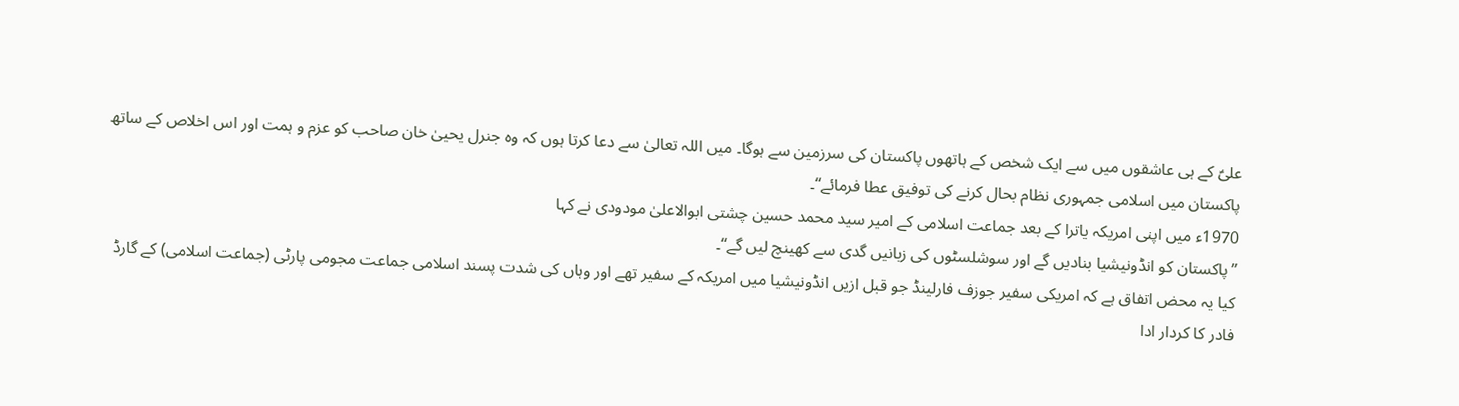علیؑ کے ہی عاشقوں میں سے ایک شخص کے ہاتھوں پاکستان کی سرزمین سے ہوگا۔ میں اللہ تعالیٰ سے دعا کرتا ہوں کہ وہ جنرل یحییٰ خان صاحب کو عزم و ہمت اور اس اخلاص کے ساتھ پاکستان میں اسلامی جمہوری نظام بحال کرنے کی توفیق عطا فرمائے‘‘۔
1970ء میں اپنی امریکہ یاترا کے بعد جماعت اسلامی کے امیر سید محمد حسین چشتی ابوالاعلیٰ مودودی نے کہا
’’پاکستان کو انڈونیشیا بنادیں گے اور سوشلسٹوں کی زبانیں گدی سے کھینچ لیں گے‘‘۔
کیا یہ محض اتفاق ہے کہ امریکی سفیر جوزف فارلینڈ جو قبل ازیں انڈونیشیا میں امریکہ کے سفیر تھے اور وہاں کی شدت پسند اسلامی جماعت مجومی پارٹی (جماعت اسلامی) کے گارڈ فادر کا کردار ادا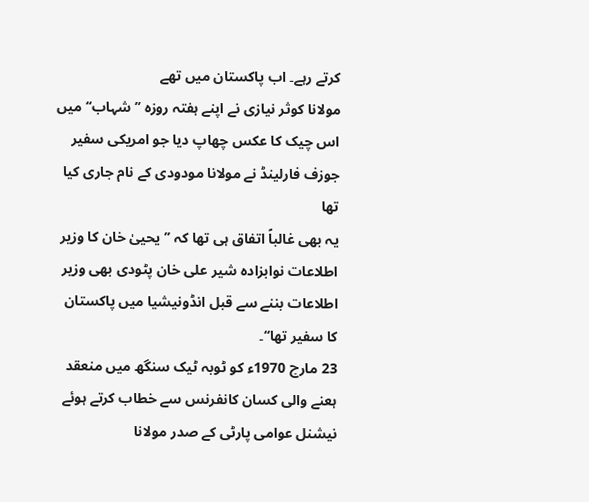کرتے رہے۔ اب پاکستان میں تھے
مولانا کوثر نیازی نے اپنے ہفتہ روزہ ’’شہاب‘‘ میں اس چیک کا عکس چھاپ دیا جو امریکی سفیر جوزف فارلینڈ نے مولانا مودودی کے نام جاری کیا تھا
یہ بھی غالباً اتفاق ہی تھا کہ ’’یحییٰ خان کا وزیر اطلاعات نوابزادہ شیر علی خان پٹودی بھی وزیر اطلاعات بننے سے قبل انڈونیشیا میں پاکستان کا سفیر تھا‘‘۔
23 مارچ 1970ء کو ٹوبہ ٹیک سنگھ میں منعقد ہعنے والی کسان کانفرنس سے خطاب کرتے ہوئے نیشنل عوامی پارٹی کے صدر مولانا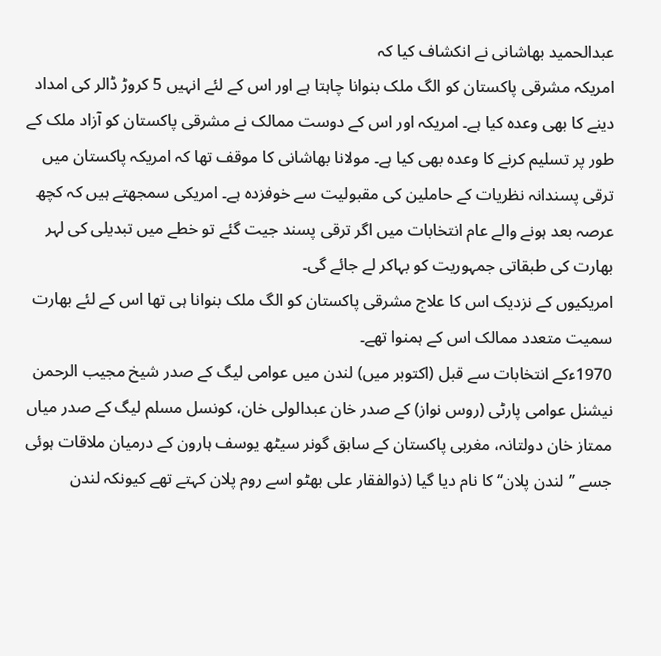عبدالحمید بھاشانی نے انکشاف کیا کہ
امریکہ مشرقی پاکستان کو الگ ملک بنوانا چاہتا ہے اور اس کے لئے انہیں 5 کروڑ ڈالر کی امداد دینے کا بھی وعدہ کیا ہے۔ امریکہ اور اس کے دوست ممالک نے مشرقی پاکستان کو آزاد ملک کے طور پر تسلیم کرنے کا وعدہ بھی کیا ہے۔ مولانا بھاشانی کا موقف تھا کہ امریکہ پاکستان میں ترقی پسندانہ نظریات کے حاملین کی مقبولیت سے خوفزدہ ہے۔ امریکی سمجھتے ہیں کہ کچھ عرصہ بعد ہونے والے عام انتخابات میں اگر ترقی پسند جیت گئے تو خطے میں تبدیلی کی لہر بھارت کی طبقاتی جمہوریت کو بہاکر لے جائے گی۔
امریکیوں کے نزدیک اس کا علاج مشرقی پاکستان کو الگ ملک بنوانا ہی تھا اس کے لئے بھارت سمیت متعدد ممالک اس کے ہمنوا تھے۔
1970ءکے انتخابات سے قبل (اکتوبر میں) لندن میں عوامی لیگ کے صدر شیخ مجیب الرحمن نیشنل عوامی پارٹی (روس نواز) کے صدر خان عبدالولی خان، کونسل مسلم لیگ کے صدر میاں ممتاز خان دولتانہ، مغربی پاکستان کے سابق گونر سیٹھ یوسف ہارون کے درمیان ملاقات ہوئی جسے ’’لندن پلان‘‘ کا نام دیا گیا (ذوالفقار علی بھٹو اسے روم پلان کہتے تھے کیونکہ لندن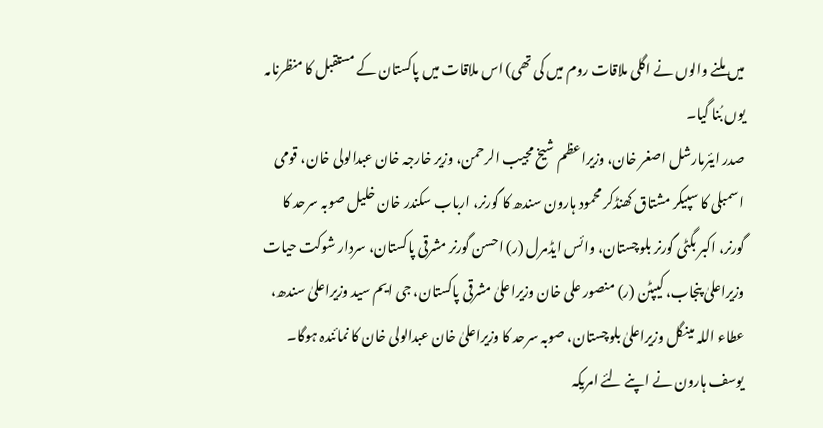میں ملنے والوں نے اگلی ملاقات روم میں کی تھی) اس ملاقات میں پاکستان کے مستقبل کا منظرنامہ یوں بُنا گیا۔
صدر ایئرمارشل اصغر خان، وزیراعظم شیخ مجیب الرحمن، وزیر خارجہ خان عبدالولی خان، قومی اسمبلی کا سپیکر مشتاق کھنڈکر محمود ہارون سندھ کا گورنر، ارباب سکندر خان خلیل صوبہ سرحد کا گورنر، اکبر بگٹی گورنر بلوچستان، وائس ایڈمرل (ر) احسن گورنر مشرقی پاکستان، سردار شوکت حیات وزیراعلیٰ پنجاب، کیپٹن (ر) منصور علی خان وزیراعلیٰ مشرقی پاکستان، جی ایم سید وزیراعلیٰ سندھ، عطاء اللہ مینگل وزیراعلیٰ بلوچستان، صوبہ سرحد کا وزیراعلیٰ خان عبدالولی خان کا نمائندہ ہوگا۔
یوسف ہارون نے اپنے لئے امریکہ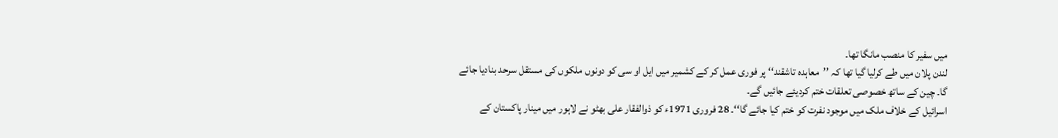میں سفیر کا منصب مانگا تھا۔
لندن پلان میں طے کرلیا گیا تھا کہ ’’معاہدہ تاشقند‘‘ پر فوری عمل کر کے کشمیر میں ایل او سی کو دونوں ملکوں کی مستقل سرحد بنادیا جائے گا۔ چین کے ساتھ خصوصی تعلقات ختم کردیئے جائیں گے۔
اسرائیل کے خلاف ملک میں موجود نفرت کو ختم کیا جائے گا‘‘۔ 28 فروری 1971ء کو ذوالفقار علی بھٹو نے لاہور میں مینار پاکستان کے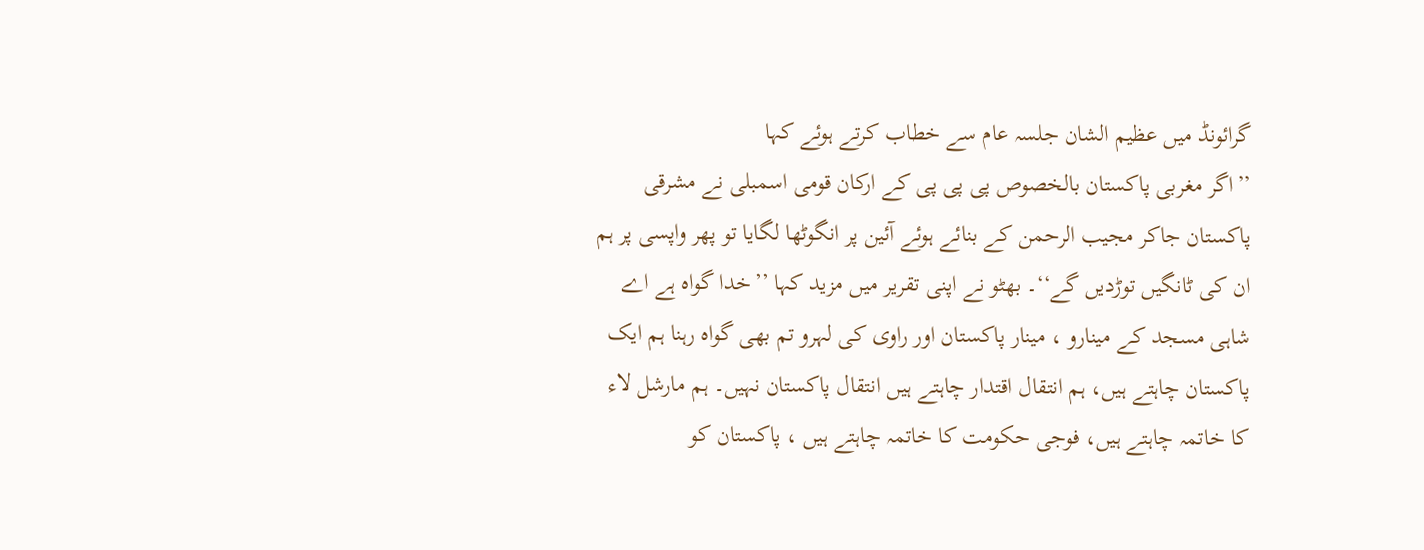گرائونڈ میں عظیم الشان جلسہ عام سے خطاب کرتے ہوئے کہا
’’اگر مغربی پاکستان بالخصوص پی پی پی کے ارکان قومی اسمبلی نے مشرقی پاکستان جاکر مجیب الرحمن کے بنائے ہوئے آئین پر انگوٹھا لگایا تو پھر واپسی پر ہم ان کی ٹانگیں توڑدیں گے‘‘۔ بھٹو نے اپنی تقریر میں مزید کہا ’’خدا گواہ ہے اے شاہی مسجد کے مینارو ، مینار پاکستان اور راوی کی لہرو تم بھی گواہ رہنا ہم ایک پاکستان چاہتے ہیں، ہم انتقال اقتدار چاہتے ہیں انتقال پاکستان نہیں۔ ہم مارشل لاء کا خاتمہ چاہتے ہیں، فوجی حکومت کا خاتمہ چاہتے ہیں ، پاکستان کو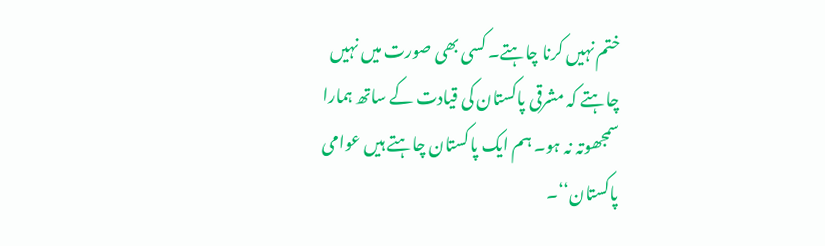ختم نہیں کرنا چاہتے۔ کسی بھی صورت میں نہیں چاہتے کہ مشرقی پاکستان کی قیادت کے ساتھ ہمارا سمجھوتہ نہ ہو۔ ہم ایک پاکستان چاہتے ہیں عوامی پاکستان‘‘۔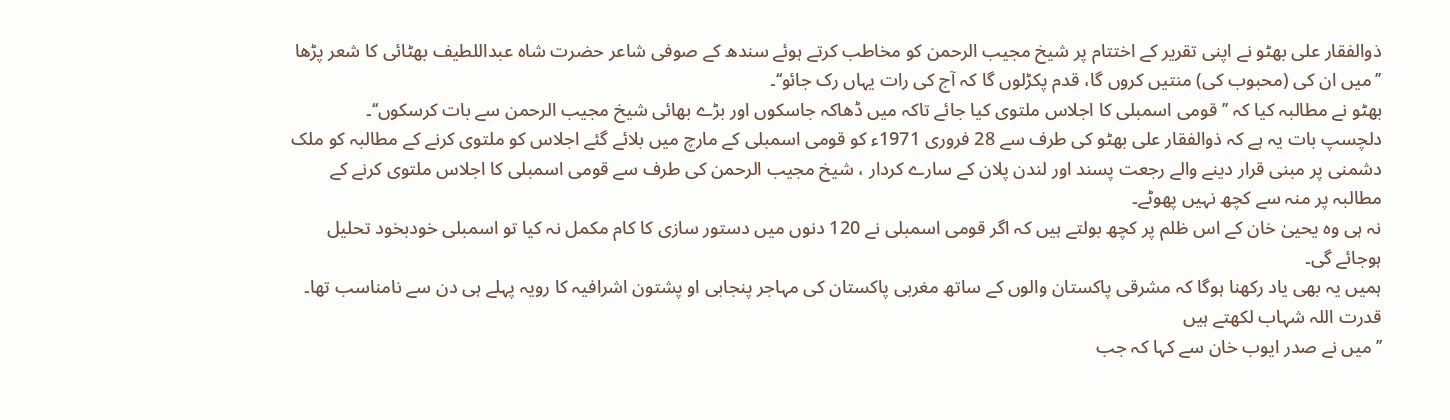ذوالفقار علی بھٹو نے اپنی تقریر کے اختتام پر شیخ مجیب الرحمن کو مخاطب کرتے ہوئے سندھ کے صوفی شاعر حضرت شاہ عبداللطیف بھٹائی کا شعر پڑھا
’’میں ان کی (محبوب کی) منتیں کروں گا، قدم پکڑلوں گا کہ آج کی رات یہاں رک جائو‘‘۔
بھٹو نے مطالبہ کیا کہ ’’قومی اسمبلی کا اجلاس ملتوی کیا جائے تاکہ میں ڈھاکہ جاسکوں اور بڑے بھائی شیخ مجیب الرحمن سے بات کرسکوں‘‘۔
دلچسپ بات یہ ہے کہ ذوالفقار علی بھٹو کی طرف سے 28 فروری 1971ء کو قومی اسمبلی کے مارچ میں بلائے گئے اجلاس کو ملتوی کرنے کے مطالبہ کو ملک دشمنی پر مبنی قرار دینے والے رجعت پسند اور لندن پلان کے سارے کردار ، شیخ مجیب الرحمن کی طرف سے قومی اسمبلی کا اجلاس ملتوی کرنے کے مطالبہ پر منہ سے کچھ نہیں پھوٹے۔
نہ ہی وہ یحییٰ خان کے اس ظلم پر کچھ بولتے ہیں کہ اگر قومی اسمبلی نے 120 دنوں میں دستور سازی کا کام مکمل نہ کیا تو اسمبلی خودبخود تحلیل ہوجائے گی۔
ہمیں یہ بھی یاد رکھنا ہوگا کہ مشرقی پاکستان والوں کے ساتھ مغربی پاکستان کی مہاجر پنجابی او پشتون اشرافیہ کا رویہ پہلے ہی دن سے نامناسب تھا۔ قدرت اللہ شہاب لکھتے ہیں
’’میں نے صدر ایوب خان سے کہا کہ جب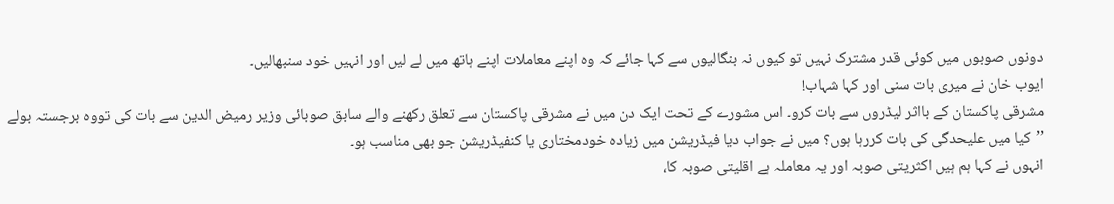دونوں صوبوں میں کوئی قدر مشترک نہیں تو کیوں نہ بنگالیوں سے کہا جائے کہ وہ اپنے معاملات اپنے ہاتھ میں لے لیں اور انہیں خود سنبھالیں۔
ایوب خان نے میری بات سنی اور کہا شہاب!
مشرقی پاکستان کے بااثر لیڈروں سے بات کرو۔ اس مشورے کے تحت ایک دن میں نے مشرقی پاکستان سے تعلق رکھنے والے سابق صوبائی وزیر رمیض الدین سے بات کی تووہ برجستہ بولے
’’کیا میں علیحدگی کی بات کررہا ہوں؟ میں نے جواب دیا فیڈریشن میں زیادہ خودمختاری یا کنفیڈریشن جو بھی مناسب ہو۔
انہوں نے کہا ہم ہیں اکثریتی صوبہ اور یہ معاملہ ہے اقلیتی صوبہ کا،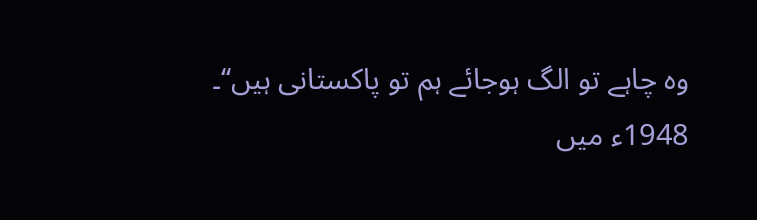وہ چاہے تو الگ ہوجائے ہم تو پاکستانی ہیں‘‘۔
1948ء میں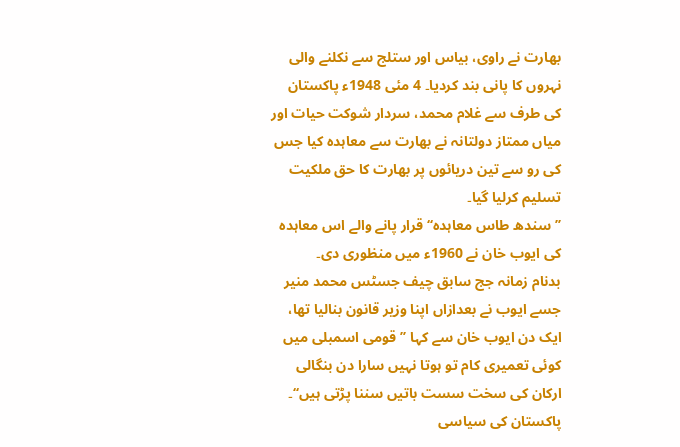بھارت نے راوی، بیاس اور ستلج سے نکلنے والی نہروں کا پانی بند کردیا۔ 4 مئی 1948ء پاکستان کی طرف سے غلام محمد، سردار شوکت حیات اور میاں ممتاز دولتانہ نے بھارت سے معاہدہ کیا جس کی رو سے تین دریائوں پر بھارت کا حق ملکیت تسلیم کرلیا گیا۔
’’سندھ طاس معاہدہ‘‘ قرار پانے والے اس معاہدہ کی ایوب خان نے 1960ء میں منظوری دی۔
بدنام زمانہ جج سابق چیف جسٹس محمد منیر جسے ایوب نے بعدازاں اپنا وزیر قانون بنالیا تھا، ایک دن ایوب خان سے کہا ’’قومی اسمبلی میں کوئی تعمیری کام تو ہوتا نہیں سارا دن بنگالی ارکان کی سخت سست باتیں سننا پڑتی ہیں‘‘۔
پاکستان کی سیاسی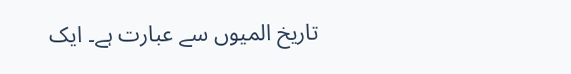تاریخ المیوں سے عبارت ہے۔ ایک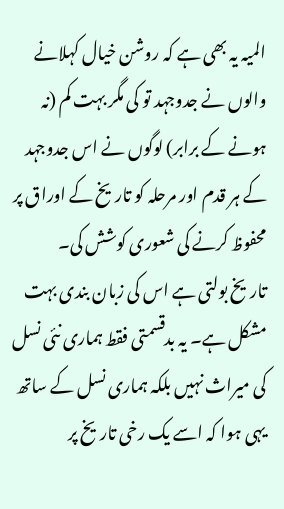المیہ یہ بھی ہے کہ روشن خیال کہلانے والوں نے جدوجہد تو کی مگر بہت کم (نہ ہونے کے برابر) لوگوں نے اس جدوجہد کے ہر قدم اور مرحلہ کو تاریخ کے اوراق پر محفوظ کرنے کی شعوری کوشش کی۔
تاریخ بولتی ہے اس کی زبان بندی بہت مشکل ہے۔ یہ بدقسمتی فقط ہماری نئی نسل کی میراث نہیں بلکہ ہماری نسل کے ساتھ یہی ہوا کہ اسے یک رخی تاریخ پر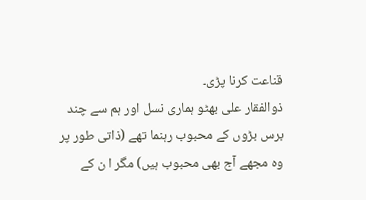قناعت کرنا پڑی۔
ذوالفقار علی بھٹو ہماری نسل اور ہم سے چند برس بڑوں کے محبوب رہنما تھے (ذاتی طور پر وہ مجھے آج بھی محبوب ہیں) مگر ا ن کے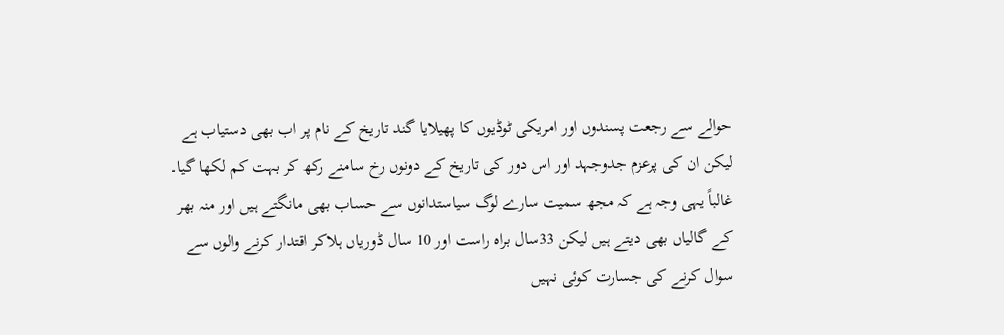حوالے سے رجعت پسندوں اور امریکی ٹوڈیوں کا پھیلایا گند تاریخ کے نام پر اب بھی دستیاب ہے لیکن ان کی پرعزم جدوجہد اور اس دور کی تاریخ کے دونوں رخ سامنے رکھ کر بہت کم لکھا گیا۔
غالباً یہی وجہ ہے کہ مجھ سمیت سارے لوگ سیاستدانوں سے حساب بھی مانگتے ہیں اور منہ بھر کے گالیاں بھی دیتے ہیں لیکن 33سال براہ راست اور 10 سال ڈوریاں ہلاکر اقتدار کرنے والوں سے سوال کرنے کی جسارت کوئی نہیں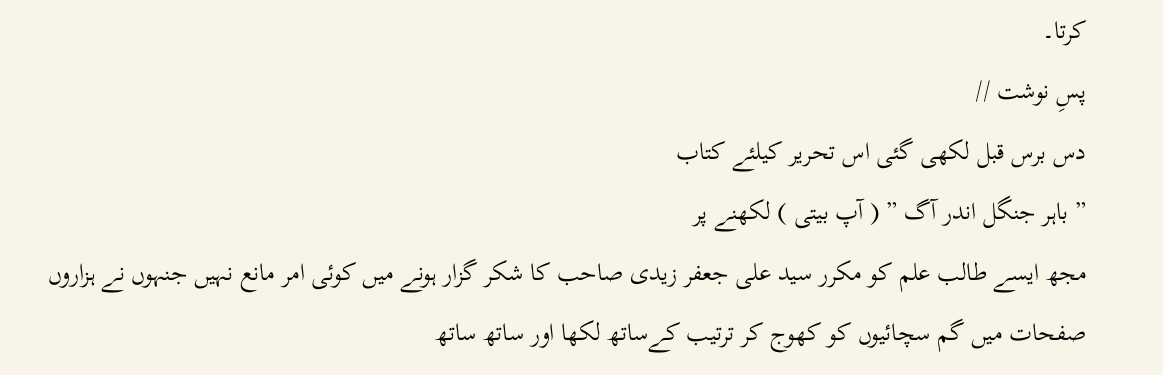کرتا۔
پسِ نوشت //
دس برس قبل لکھی گئی اس تحریر کیلئے کتاب
” باہر جنگل اندر آگ ” ( آپ بیتی ) لکھنے پر
مجھ ایسے طالب علم کو مکرر سید علی جعفر زیدی صاحب کا شکر گزار ہونے میں کوئی امر مانع نہیں جنہوں نے ہزاروں صفحات میں گم سچائیوں کو کھوج کر ترتیب کےساتھ لکھا اور ساتھ ساتھ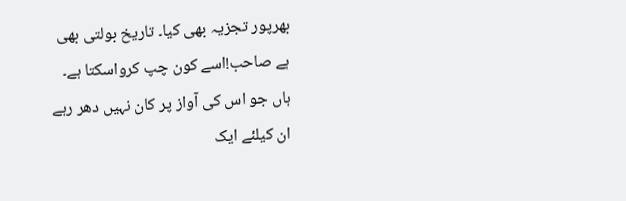بھرپور تجزیہ بھی کیا۔ تاریخ بولتی بھی ہے صاحب!اسے کون چپ کرواسکتا ہے۔
ہاں جو اس کی آواز پر کان نہیں دھر رہے ان کیلئے ایک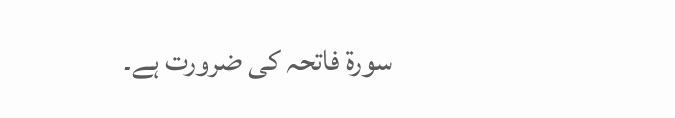سورۃ فاتحہ کی ضرورت ہے۔